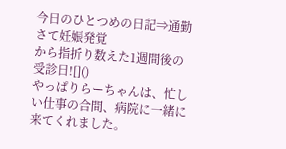今日のひとつめの日記⇒通勤
さて妊娠発覚
から指折り数えた1週間後の受診日![]()
やっぱりらーちゃんは、忙しい仕事の合間、病院に一緒に来てくれました。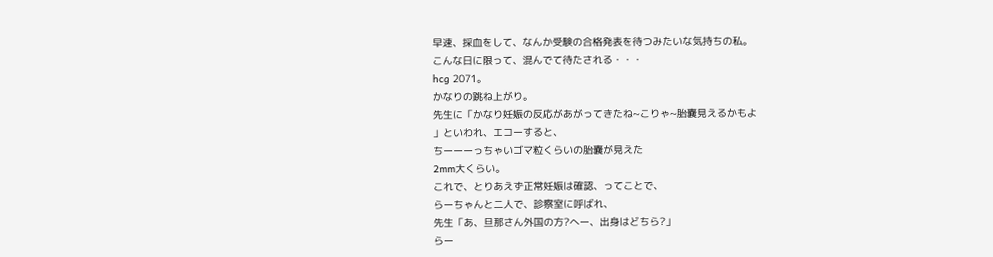早速、採血をして、なんか受験の合格発表を待つみたいな気持ちの私。
こんな日に限って、混んでて待たされる・・・
hcg 2071。
かなりの跳ね上がり。
先生に「かなり妊娠の反応があがってきたね~こりゃ~胎嚢見えるかもよ
」といわれ、エコーすると、
ちーーーっちゃいゴマ粒くらいの胎嚢が見えた
2mm大くらい。
これで、とりあえず正常妊娠は確認、ってことで、
らーちゃんと二人で、診察室に呼ばれ、
先生「あ、旦那さん外国の方?へー、出身はどちら?」
らー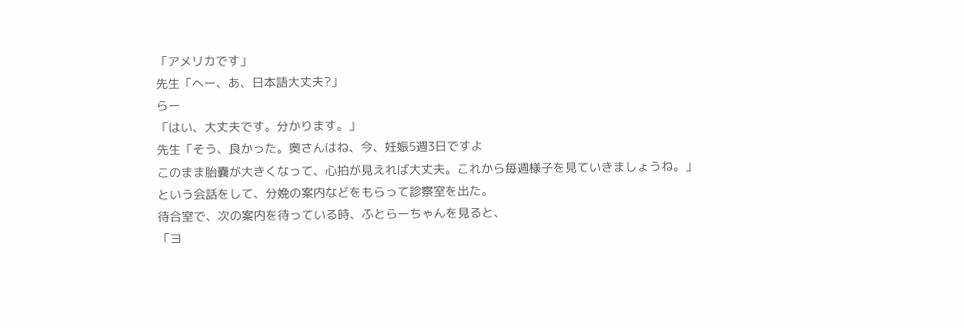「アメリカです」
先生「へー、あ、日本語大丈夫?」
らー
「はい、大丈夫です。分かります。」
先生「そう、良かった。奥さんはね、今、妊娠5週3日ですよ
このまま胎嚢が大きくなって、心拍が見えれば大丈夫。これから毎週様子を見ていきましょうね。」
という会話をして、分娩の案内などをもらって診察室を出た。
待合室で、次の案内を待っている時、ふとらーちゃんを見ると、
「ヨ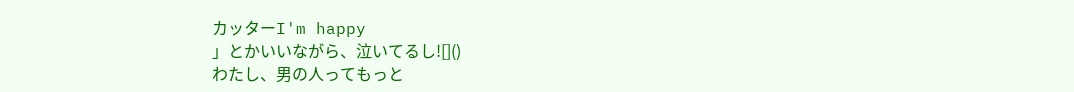カッターI'm happy
」とかいいながら、泣いてるし![]()
わたし、男の人ってもっと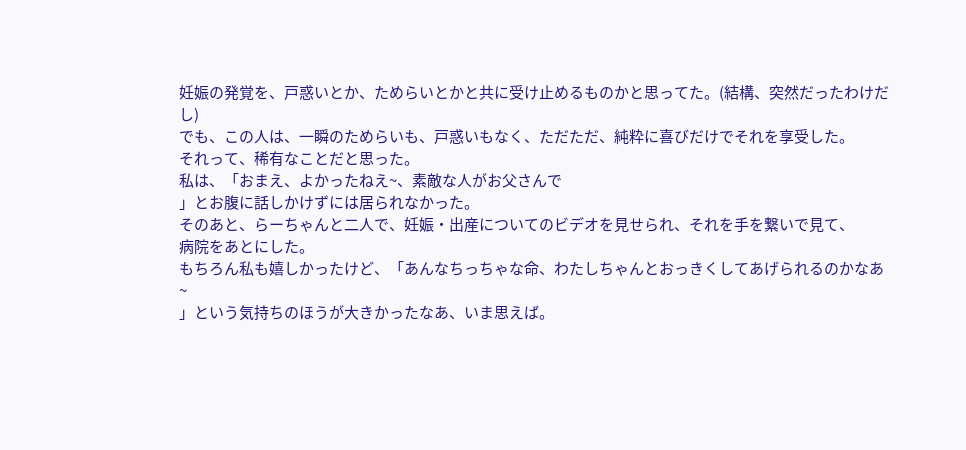妊娠の発覚を、戸惑いとか、ためらいとかと共に受け止めるものかと思ってた。(結構、突然だったわけだし)
でも、この人は、一瞬のためらいも、戸惑いもなく、ただただ、純粋に喜びだけでそれを享受した。
それって、稀有なことだと思った。
私は、「おまえ、よかったねえ~、素敵な人がお父さんで
」とお腹に話しかけずには居られなかった。
そのあと、らーちゃんと二人で、妊娠・出産についてのビデオを見せられ、それを手を繋いで見て、
病院をあとにした。
もちろん私も嬉しかったけど、「あんなちっちゃな命、わたしちゃんとおっきくしてあげられるのかなあ~
」という気持ちのほうが大きかったなあ、いま思えば。